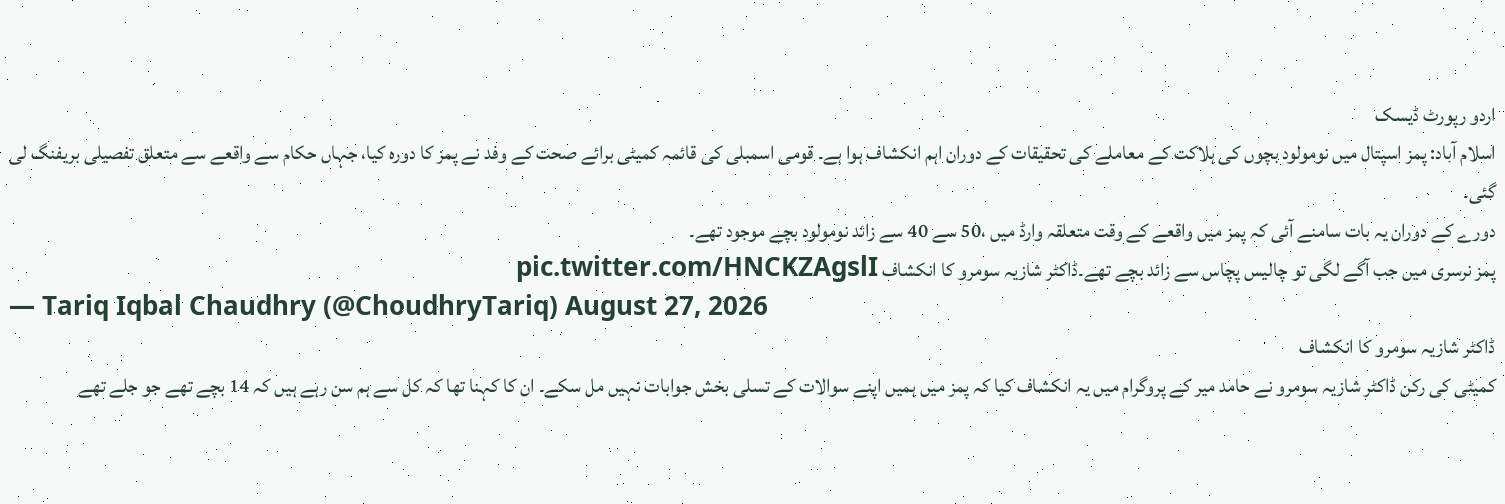اردو رپورٹ ڈیسک
اسلام آباد: پمز اسپتال میں نومولود بچوں کی ہلاکت کے معاملے کی تحقیقات کے دوران اہم انکشاف ہوا ہے۔ قومی اسمبلی کی قائمہ کمیٹی برائے صحت کے وفد نے پمز کا دورہ کیا، جہاں حکام سے واقعے سے متعلق تفصیلی بریفنگ لی گئی۔
دورے کے دوران یہ بات سامنے آئی کہ پمز میں واقعے کے وقت متعلقہ وارڈ میں ،50 سے 40 سے زائد نومولود بچے موجود تھے۔
پمز نرسری میں جب آگے لگی تو چالیس پچاس سے زائد بچے تھے۔ڈاکٹر شازیہ سومرو کا انکشاف pic.twitter.com/HNCKZAgslI
— Tariq Iqbal Chaudhry (@ChoudhryTariq) August 27, 2026
ڈاکٹر شازیہ سومرو کا انکشاف
کمیٹی کی رکن ڈاکٹر شازیہ سومرو نے حامد میر کے پروگرام میں یہ انکشاف کیا کہ پمز میں ہمیں اپنے سوالات کے تسلی بخش جوابات نہیں مل سکے۔ ان کا کہنا تھا کہ کل سے ہم سن رہے ہیں کہ 14 بچے تھے جو جلے تھے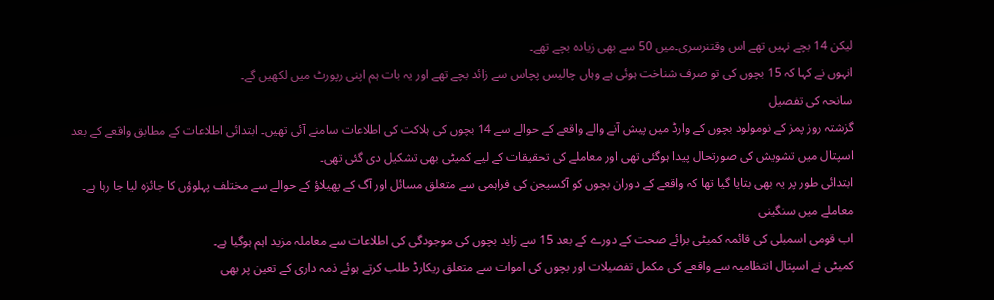لیکن 14 بچے نہیں تھے اس وقتنرسری۔میں 50 سے بھی زیادہ بچے تھے۔
انہوں نے کہا کہ 15 بچوں کی تو صرف شناخت ہوئی ہے وہاں چالیس پچاس سے زائد بچے تھے اور یہ بات ہم اپنی رپورٹ میں لکھیں گے۔
سانحہ کی تفصیل
گزشتہ روز پمز کے نومولود بچوں کے وارڈ میں پیش آنے والے واقعے کے حوالے سے 14 بچوں کی ہلاکت کی اطلاعات سامنے آئی تھیں۔ ابتدائی اطلاعات کے مطابق واقعے کے بعد اسپتال میں تشویش کی صورتحال پیدا ہوگئی تھی اور معاملے کی تحقیقات کے لیے کمیٹی بھی تشکیل دی گئی تھی۔
ابتدائی طور پر یہ بھی بتایا گیا تھا کہ واقعے کے دوران بچوں کو آکسیجن کی فراہمی سے متعلق مسائل اور آگ کے پھیلاؤ کے حوالے سے مختلف پہلوؤں کا جائزہ لیا جا رہا ہے۔
معاملے میں سنگینی
اب قومی اسمبلی کی قائمہ کمیٹی برائے صحت کے دورے کے بعد 15 سے زاید بچوں کی موجودگی کی اطلاعات سے معاملہ مزید اہم ہوگیا ہے۔
کمیٹی نے اسپتال انتظامیہ سے واقعے کی مکمل تفصیلات اور بچوں کی اموات سے متعلق ریکارڈ طلب کرتے ہوئے ذمہ داری کے تعین پر بھی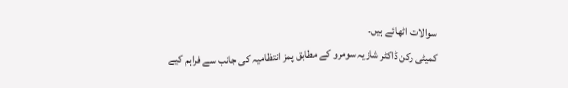سوالات اٹھائے ہیں۔
کمیٹی رکن ڈاکٹر شازیہ سومرو کے مطابق پمز انتظامیہ کی جانب سے فراہم کیے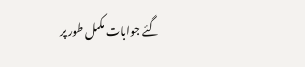گئے جوابات مکمل طور پر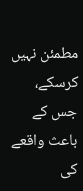مطمئن نہیں کرسکے، جس کے باعث واقعے کی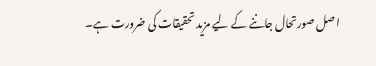اصل صورتحال جاننے کے لیے مزید تحقیقات کی ضرورت ہے۔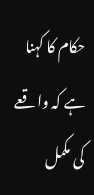حکام کا کہنا ہے کہ واقعے کی مکمل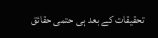تحقیقات کے بعد ہی حتمی حقائق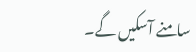سامنے آسکیں گے۔